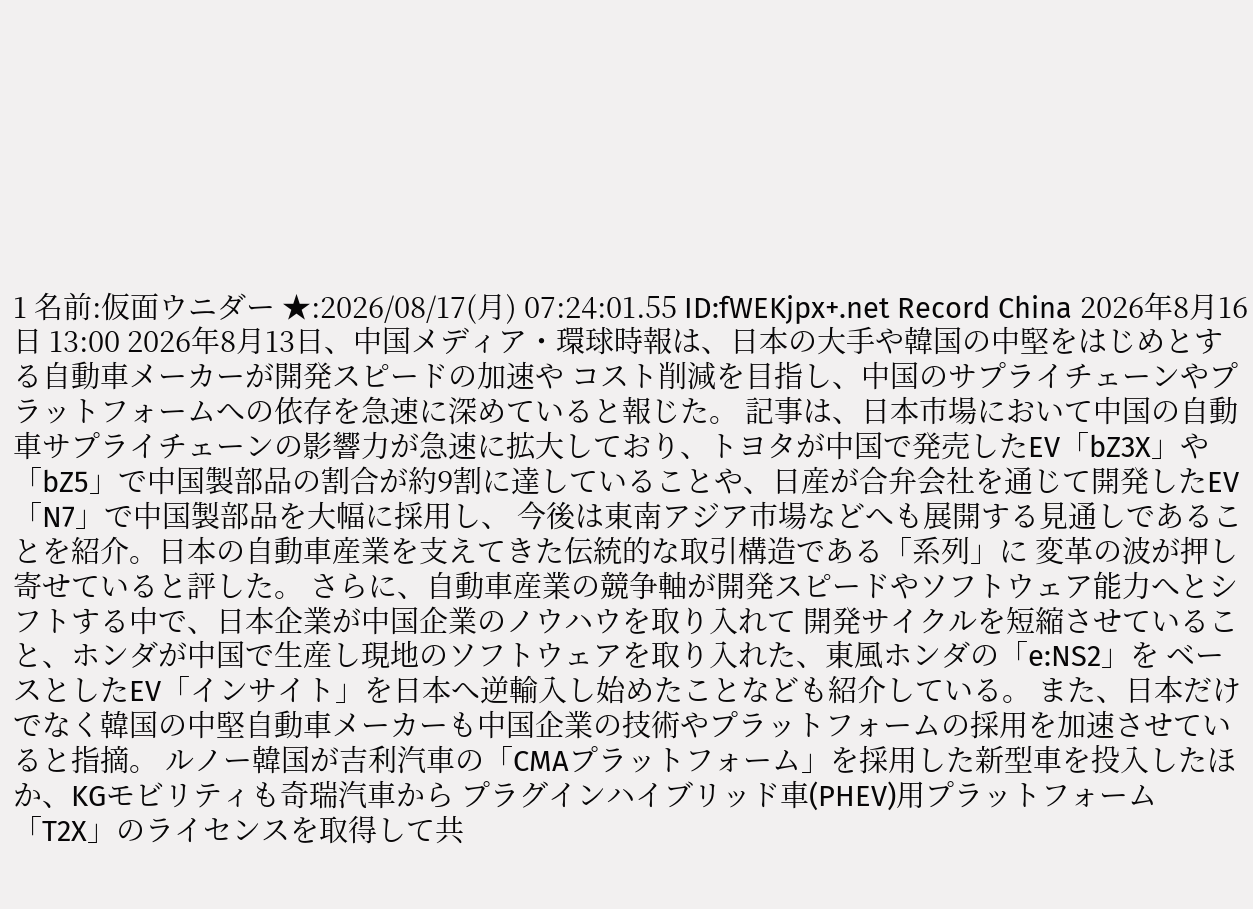1 名前:仮面ウニダー ★:2026/08/17(月) 07:24:01.55 ID:fWEKjpx+.net Record China 2026年8月16日 13:00 2026年8月13日、中国メディア・環球時報は、日本の大手や韓国の中堅をはじめとする自動車メーカーが開発スピードの加速や コスト削減を目指し、中国のサプライチェーンやプラットフォームへの依存を急速に深めていると報じた。 記事は、日本市場において中国の自動車サプライチェーンの影響力が急速に拡大しており、トヨタが中国で発売したEV「bZ3X」や 「bZ5」で中国製部品の割合が約9割に達していることや、日産が合弁会社を通じて開発したEV「N7」で中国製部品を大幅に採用し、 今後は東南アジア市場などへも展開する見通しであることを紹介。日本の自動車産業を支えてきた伝統的な取引構造である「系列」に 変革の波が押し寄せていると評した。 さらに、自動車産業の競争軸が開発スピードやソフトウェア能力へとシフトする中で、日本企業が中国企業のノウハウを取り入れて 開発サイクルを短縮させていること、ホンダが中国で生産し現地のソフトウェアを取り入れた、東風ホンダの「e:NS2」を ベースとしたEV「インサイト」を日本へ逆輸入し始めたことなども紹介している。 また、日本だけでなく韓国の中堅自動車メーカーも中国企業の技術やプラットフォームの採用を加速させていると指摘。 ルノー韓国が吉利汽車の「CMAプラットフォーム」を採用した新型車を投入したほか、KGモビリティも奇瑞汽車から プラグインハイブリッド車(PHEV)用プラットフォーム「T2X」のライセンスを取得して共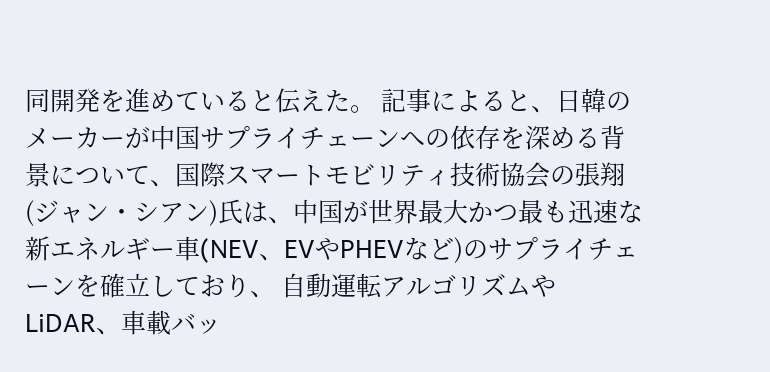同開発を進めていると伝えた。 記事によると、日韓のメーカーが中国サプライチェーンへの依存を深める背景について、国際スマートモビリティ技術協会の張翔 (ジャン・シアン)氏は、中国が世界最大かつ最も迅速な新エネルギー車(NEV、EVやPHEVなど)のサプライチェーンを確立しており、 自動運転アルゴリズムやLiDAR、車載バッ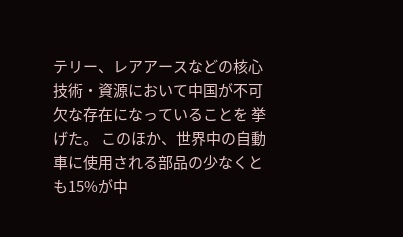テリー、レアアースなどの核心技術・資源において中国が不可欠な存在になっていることを 挙げた。 このほか、世界中の自動車に使用される部品の少なくとも15%が中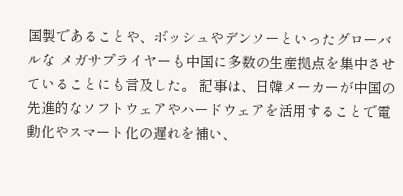国製であることや、ボッシュやデンソーといったグローバルな メガサプライヤーも中国に多数の生産拠点を集中させていることにも言及した。 記事は、日韓メーカーが中国の先進的なソフトウェアやハードウェアを活用することで電動化やスマート化の遅れを補い、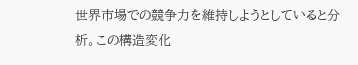世界市場での競争力を維持しようとしていると分析。この構造変化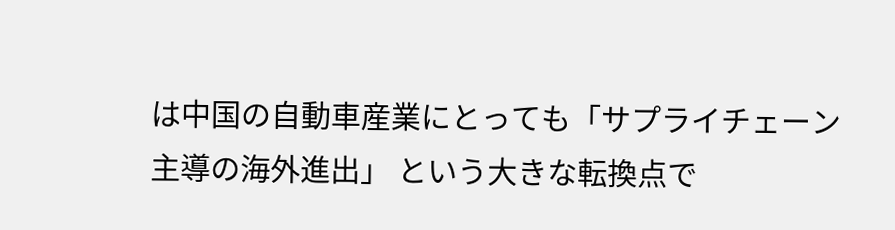は中国の自動車産業にとっても「サプライチェーン主導の海外進出」 という大きな転換点で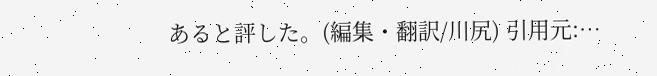あると評した。(編集・翻訳/川尻) 引用元:…